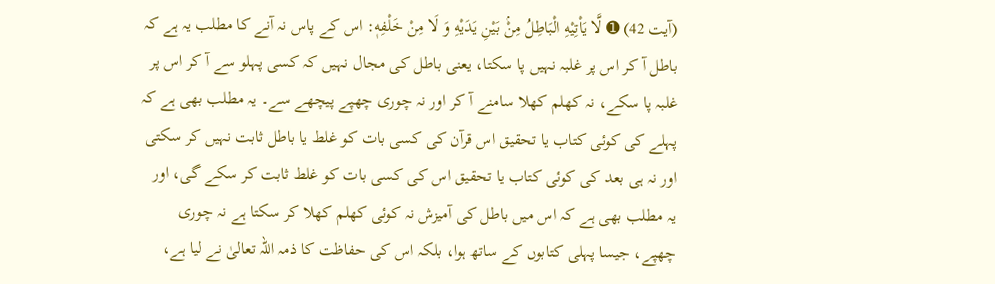(آیت 42) ➊ لَّا يَاْتِيْهِ الْبَاطِلُ مِنْۢ بَيْنِ يَدَيْهِ وَ لَا مِنْ خَلْفِهٖ: اس کے پاس نہ آنے کا مطلب یہ ہے کہ باطل آ کر اس پر غلبہ نہیں پا سکتا، یعنی باطل کی مجال نہیں کہ کسی پہلو سے آ کر اس پر غلبہ پا سکے، نہ کھلم کھلا سامنے آ کر اور نہ چوری چھپے پیچھے سے۔ یہ مطلب بھی ہے کہ پہلے کی کوئی کتاب یا تحقیق اس قرآن کی کسی بات کو غلط یا باطل ثابت نہیں کر سکتی اور نہ ہی بعد کی کوئی کتاب یا تحقیق اس کی کسی بات کو غلط ثابت کر سکے گی، اور یہ مطلب بھی ہے کہ اس میں باطل کی آمیزش نہ کوئی کھلم کھلا کر سکتا ہے نہ چوری چھپے، جیسا پہلی کتابوں کے ساتھ ہوا، بلکہ اس کی حفاظت کا ذمہ اللہ تعالیٰ نے لیا ہے،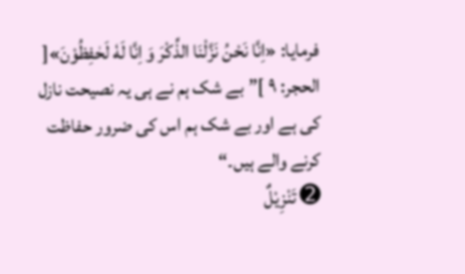فرمایا: «اِنَّا نَحْنُ نَزَّلْنَا الذِّكْرَ وَ اِنَّا لَهٗ لَحٰفِظُوْنَ»[ الحجر: ۹ ]”بے شک ہم نے ہی یہ نصیحت نازل کی ہے اور بے شک ہم اس کی ضرور حفاظت کرنے والے ہیں۔“
➋ تَنْزِيْلٌ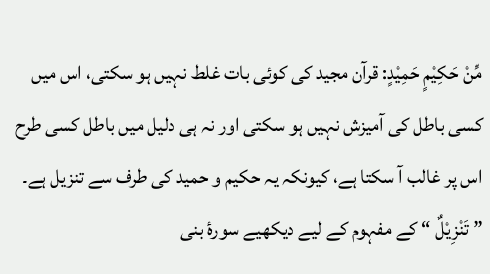مِّنْ حَكِيْمٍ حَمِيْدٍ: قرآن مجید کی کوئی بات غلط نہیں ہو سکتی، اس میں کسی باطل کی آمیزش نہیں ہو سکتی اور نہ ہی دلیل میں باطل کسی طرح اس پر غالب آ سکتا ہے، کیونکہ یہ حکیم و حمید کی طرف سے تنزیل ہے۔ ” تَنْزِيْلٌ “ کے مفہوم کے لیے دیکھیے سورۂ بنی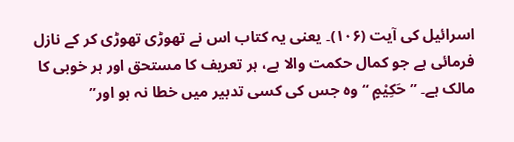اسرائیل کی آیت (۱۰۶)۔ یعنی یہ کتاب اس نے تھوڑی تھوڑی کر کے نازل فرمائی ہے جو کمال حکمت والا ہے، ہر تعریف کا مستحق اور ہر خوبی کا مالک ہے۔ ” حَكِيْمٍ “ وہ جس کی کسی تدبیر میں خطا نہ ہو اور”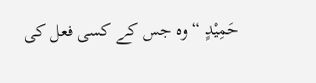حَمِيْدٍ “ وہ جس کے کسی فعل کی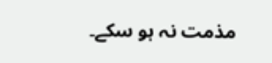مذمت نہ ہو سکے۔